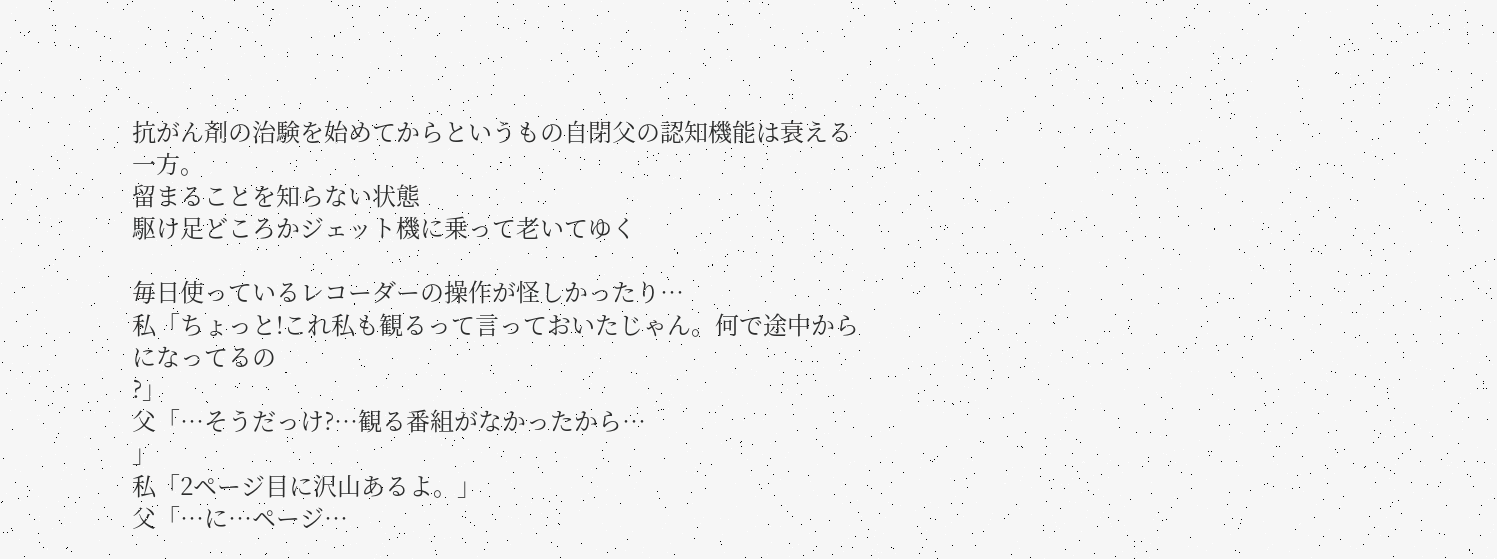抗がん剤の治験を始めてからというもの自閉父の認知機能は衰える一方。
留まることを知らない状態
駆け足どころかジェット機に乗って老いてゆく

毎日使っているレコーダーの操作が怪しかったり…
私「ちょっと!これ私も観るって言っておいたじゃん。何で途中からになってるの
?」
父「…そうだっけ?…観る番組がなかったから…
」
私「2ページ目に沢山あるよ。」
父「…に…ページ…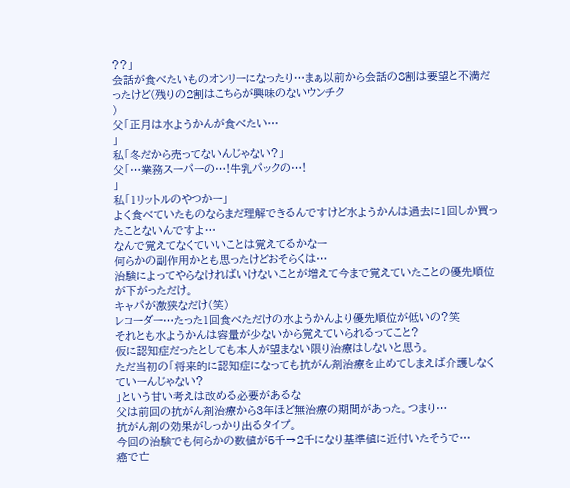??」
会話が食べたいものオンリーになったり…まぁ以前から会話の8割は要望と不満だったけど(残りの2割はこちらが興味のないウンチク
)
父「正月は水ようかんが食べたい…
」
私「冬だから売ってないんじゃない?」
父「…業務スーパーの…!牛乳パックの…!
」
私「1リットルのやつかー」
よく食べていたものならまだ理解できるんですけど水ようかんは過去に1回しか買ったことないんですよ…
なんで覚えてなくていいことは覚えてるかなー
何らかの副作用かとも思ったけどおそらくは…
治験によってやらなければいけないことが増えて今まで覚えていたことの優先順位が下がっただけ。
キャパが激狭なだけ(笑)
レコーダー…たった1回食べただけの水ようかんより優先順位が低いの?笑
それとも水ようかんは容量が少ないから覚えていられるってこと?
仮に認知症だったとしても本人が望まない限り治療はしないと思う。
ただ当初の「将来的に認知症になっても抗がん剤治療を止めてしまえば介護しなくていーんじゃない?
」という甘い考えは改める必要があるな
父は前回の抗がん剤治療から3年ほど無治療の期間があった。つまり…
抗がん剤の効果がしっかり出るタイプ。
今回の治験でも何らかの数値が5千→2千になり基準値に近付いたそうで…
癌で亡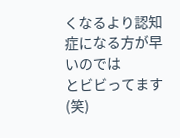くなるより認知症になる方が早いのでは
とビビってます(笑)